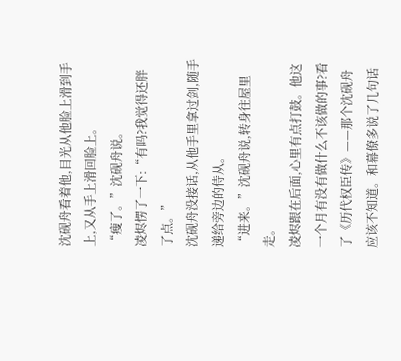沈砚舟看着他,目光从他脸上滑到手上,又从手上滑回脸上。
“瘦了。”沈砚舟说。
凌烬愣了一下:“有吗?我觉得还胖了点。”
沈砚舟没接话,从他手里拿过剑,随手递给旁边的侍从。
“进来。”沈砚舟说,转身往屋里走。
凌烬跟在后面,心里有点打鼓。他这一个月有没有做什么不该做的事?看了《历代权臣传》——那个沈砚舟应该不知道。和幕僚多说了几句话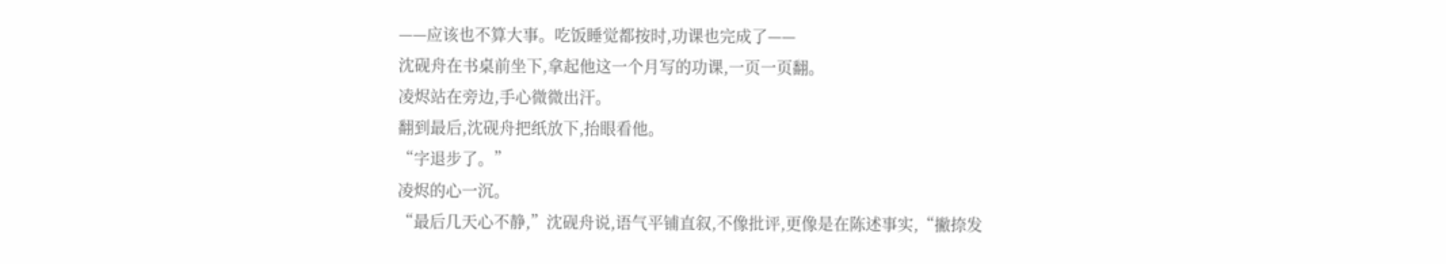——应该也不算大事。吃饭睡觉都按时,功课也完成了——
沈砚舟在书桌前坐下,拿起他这一个月写的功课,一页一页翻。
凌烬站在旁边,手心微微出汗。
翻到最后,沈砚舟把纸放下,抬眼看他。
“字退步了。”
凌烬的心一沉。
“最后几天心不静,”沈砚舟说,语气平铺直叙,不像批评,更像是在陈述事实,“撇捺发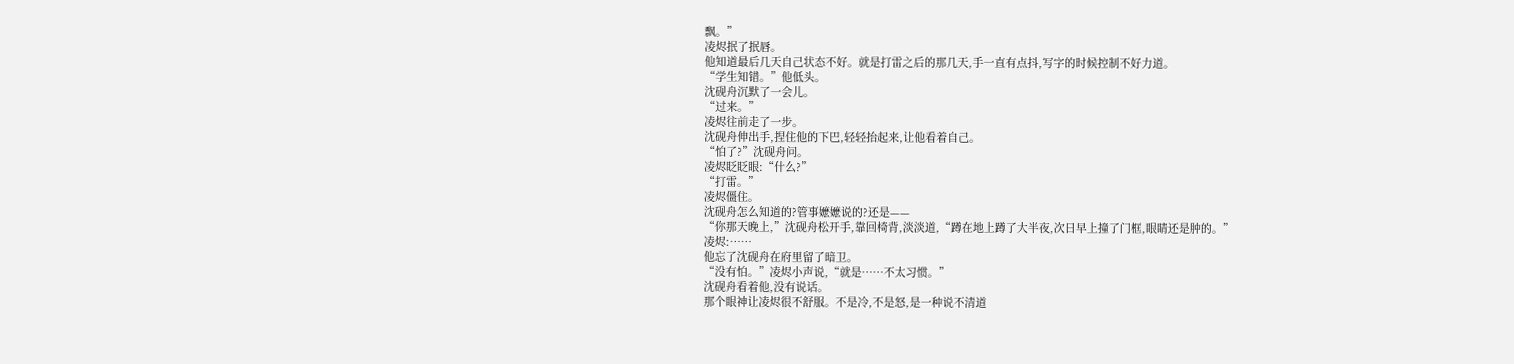飘。”
凌烬抿了抿唇。
他知道最后几天自己状态不好。就是打雷之后的那几天,手一直有点抖,写字的时候控制不好力道。
“学生知错。”他低头。
沈砚舟沉默了一会儿。
“过来。”
凌烬往前走了一步。
沈砚舟伸出手,捏住他的下巴,轻轻抬起来,让他看着自己。
“怕了?”沈砚舟问。
凌烬眨眨眼:“什么?”
“打雷。”
凌烬僵住。
沈砚舟怎么知道的?管事嬷嬷说的?还是——
“你那天晚上,”沈砚舟松开手,靠回椅背,淡淡道,“蹲在地上蹲了大半夜,次日早上撞了门框,眼睛还是肿的。”
凌烬:……
他忘了沈砚舟在府里留了暗卫。
“没有怕。”凌烬小声说,“就是……不太习惯。”
沈砚舟看着他,没有说话。
那个眼神让凌烬很不舒服。不是冷,不是怒,是一种说不清道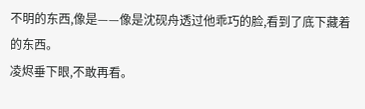不明的东西,像是——像是沈砚舟透过他乖巧的脸,看到了底下藏着的东西。
凌烬垂下眼,不敢再看。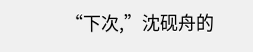“下次,”沈砚舟的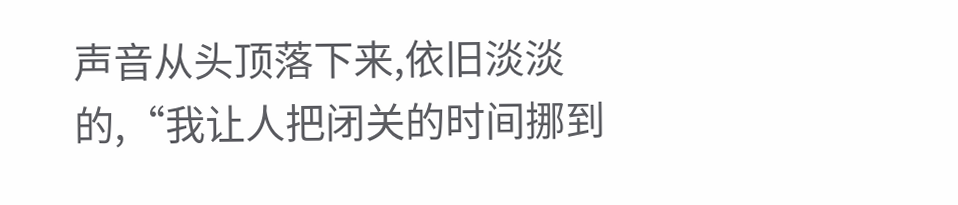声音从头顶落下来,依旧淡淡的,“我让人把闭关的时间挪到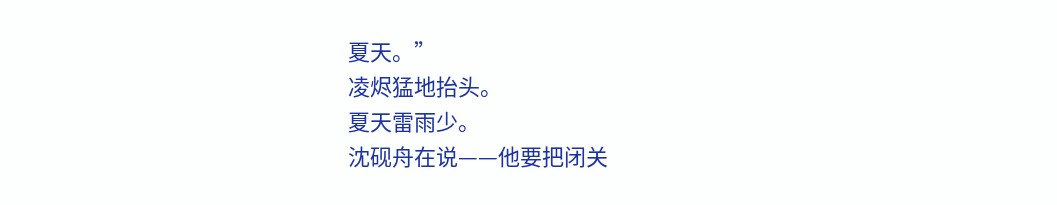夏天。”
凌烬猛地抬头。
夏天雷雨少。
沈砚舟在说——他要把闭关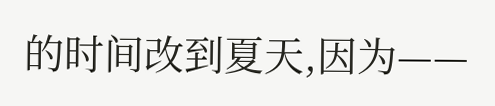的时间改到夏天,因为——